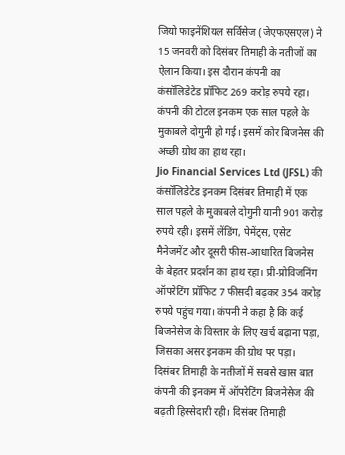जियो फाइनेंशियल सर्विसेज (जेएफएसएल) ने 15 जनवरी को दिसंबर तिमाही के नतीजों का ऐलान किया। इस दौरान कंपनी का कंसॉलिडेटेड प्रॉफिट 269 करोड़ रुपये रहा। कंपनी की टोटल इनकम एक साल पहले के मुकाबले दोगुनी हो गई। इसमें कोर बिजनेस की अच्छी ग्रोथ का हाथ रहा।
Jio Financial Services Ltd (JFSL) की कंसॉलिडेटेड इनकम दिसंबर तिमाही में एक साल पहले के मुकाबले दोगुनी यानी 901 करोड़ रुपये रही। इसमें लेंडिंग, पेमेंट्स, एसेट मैनेजमेंट और दूसरी फीस-आधारित बिजनेस के बेहतर प्रदर्शन का हाथ रहा। प्री-प्रोविजनिंग ऑपरेटिंग प्रॉफिट 7 फीसदी बढ़कर 354 करोड़ रुपये पहुंच गया। कंपनी ने कहा है कि कई बिजनेसेज के विस्तार के लिए खर्च बढ़ाना पड़ा, जिसका असर इनकम की ग्रोथ पर पड़ा।
दिसंबर तिमाही के नतीजों में सबसे खास बात कंपनी की इनकम में ऑपरेटिंग बिजनेसेज की बढ़ती हिस्सेदारी रही। दिसंबर तिमाही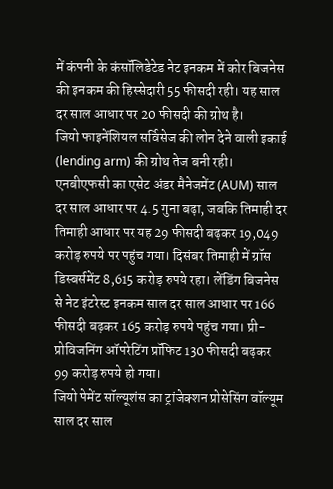में कंपनी के कंसॉलिडेटेड नेट इनकम में कोर बिजनेस की इनकम की हिस्सेदारी 55 फीसदी रही। यह साल दर साल आधार पर 20 फीसदी की ग्रोथ है।
जियो फाइनेंशियल सर्विसेज की लोन देने वाली इकाई (lending arm) की ग्रोथ तेज बनी रही। एनबीएफसी का एसेट अंडर मैनेजमेंट (AUM) साल दर साल आधार पर 4.5 गुना बढ़ा, जबकि तिमाही दर तिमाही आधार पर यह 29 फीसदी बढ़कर 19,049 करोड़ रुपये पर पहुंच गया। दिसंबर तिमाही में ग्रॉस डिस्बर्समेंट 8,615 करोड़ रुपये रहा। लेंडिंग बिजनेस से नेट इंटरेस्ट इनकम साल दर साल आधार पर 166 फीसदी बढ़कर 165 करोड़ रुपये पहुंच गया। प्री-प्रोविजनिंग ऑपरेटिंग प्रॉफिट 130 फीसदी बढ़कर 99 करोड़ रुपये हो गया।
जियो पेमेंट सॉल्यूशंस का ट्रांजेक्शन प्रोसेसिंग वॉल्यूम साल दर साल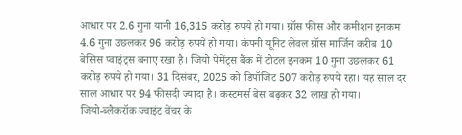आधार पर 2.6 गुना यानी 16,315 करोड़ रुपये हो गया। ग्रॉस फीस और कमीशन इनकम 4.6 गुना उछलकर 96 करोड़ रुपये हो गया। कंपनी यूनिट लेवल ग्रॉस मार्जिन करीब 10 बेसिस प्वाइंट्स बनाए रखा है। जियो पेमेंट्स बैंक में टोटल इनकम 10 गुना उछलकर 61 करोड़ रुपये हो गया। 31 दिसंबर, 2025 को डिपॉजिट 507 करोड़ रुपये रहा। यह साल दर साल आधार पर 94 फीसदी ज्यादा है। कस्टमर्स बेस बढ़कर 32 लाख हो गया।
जियो-ब्लैकरॉक ज्वाइंट वेंचर के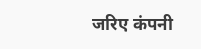जरिए कंपनी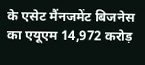के एसेट मैंनजमेंट बिजनेस का एयूएम 14,972 करोड़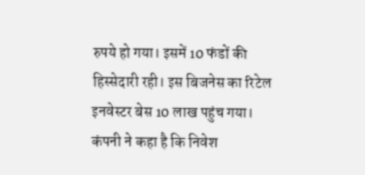रुपये हो गया। इसमें 10 फंडों की हिस्सेदारी रही। इस बिजनेस का रिटेल इनवेस्टर बेस 10 लाख पहुंच गया। कंपनी ने कहा है कि निवेश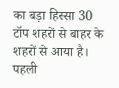का बड़ा हिस्सा 30 टॉप शहरों से बाहर के शहरों से आया है। पहली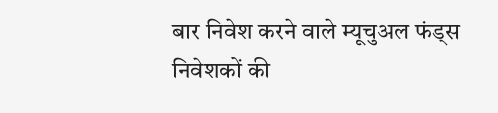बार निवेश करने वाले म्यूचुअल फंड्स निवेशकों की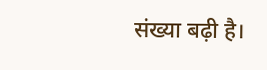संख्या बढ़ी है।